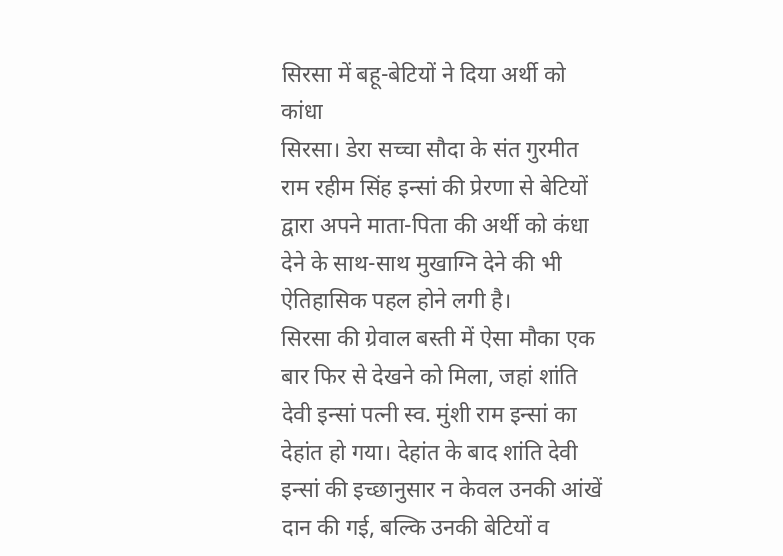सिरसा में बहू-बेटियों ने दिया अर्थी को कांधा
सिरसा। डेरा सच्चा सौदा के संत गुरमीत राम रहीम सिंह इन्सां की प्रेरणा से बेटियों द्वारा अपने माता-पिता की अर्थी को कंधा देने के साथ-साथ मुखाग्नि देने की भी ऐतिहासिक पहल होने लगी है।
सिरसा की ग्रेवाल बस्ती में ऐसा मौका एक बार फिर से देखने को मिला, जहां शांति देवी इन्सां पत्नी स्व. मुंशी राम इन्सां का देहांत हो गया। देहांत के बाद शांति देवी इन्सां की इच्छानुसार न केवल उनकी आंखें दान की गई, बल्कि उनकी बेटियों व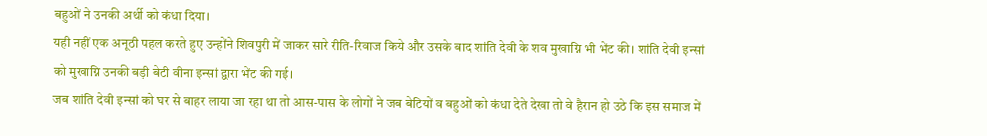बहुओं ने उनकी अर्थी को कंधा दिया।
यही नहीं एक अनूठी पहल करते हुए उन्होंने शिवपुरी में जाकर सारे रीति-रिवाज किये और उसके बाद शांति देवी के शव मुखाग्नि भी भेंट की। शांति देवी इन्सां को मुखाग्नि उनकी बड़ी बेटी वीना इन्सां द्वारा भेंट की गई।
जब शांति देवी इन्सां को घर से बाहर लाया जा रहा था तो आस-पास के लोगों ने जब बेटियों व बहुओं को कंधा देते देखा तो वे हैरान हो उठे कि इस समाज में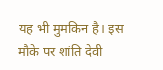यह भी मुमकिन है। इस मौके पर शांति देवी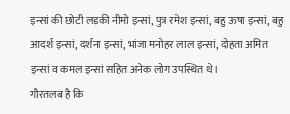इन्सां की छोटी लड़की नीमो इन्सां, पुत्र रमेश इन्सां, बहु ऊषा इन्सां, बहु आदर्श इन्सां, दर्शना इन्सां, भांजा मनोहर लाल इन्सां, दोहता अमित इन्सां व कमल इन्सां सहित अनेक लोग उपस्थित थे।
गौरतलब है कि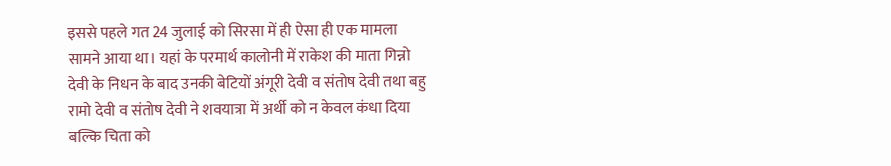इससे पहले गत 24 जुलाई को सिरसा में ही ऐसा ही एक मामला सामने आया था। यहां के परमार्थ कालोनी में राकेश की माता गिन्नो देवी के निधन के बाद उनकी बेटियों अंगूरी देवी व संतोष देवी तथा बहु रामो देवी व संतोष देवी ने शवयात्रा में अर्थी को न केवल कंधा दिया बल्कि चिता को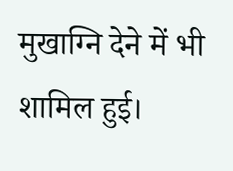मुखाग्नि देने में भी शामिल हुई।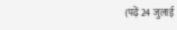(पढ़ें 24 जुलाई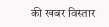की खबर विस्तार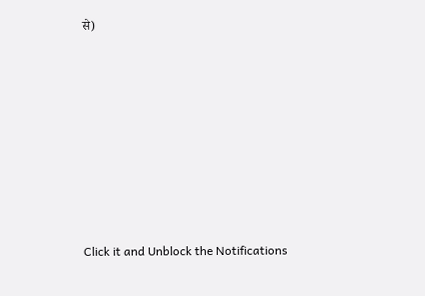से)












Click it and Unblock the Notifications